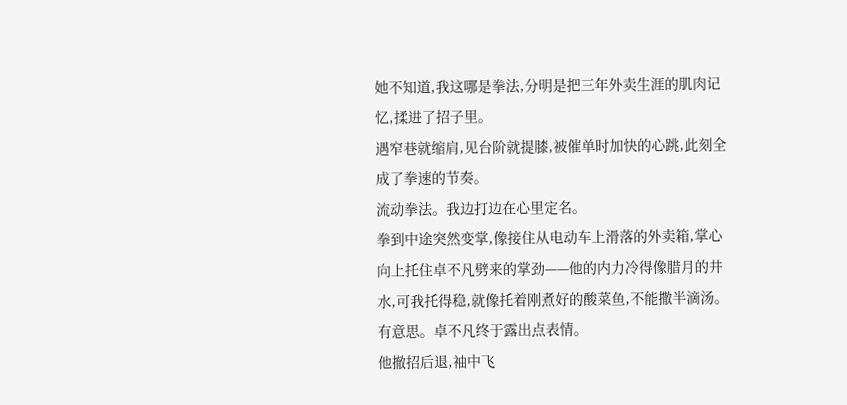她不知道,我这哪是拳法,分明是把三年外卖生涯的肌肉记忆,揉进了招子里。
遇窄巷就缩肩,见台阶就提膝,被催单时加快的心跳,此刻全成了拳速的节奏。
流动拳法。我边打边在心里定名。
拳到中途突然变掌,像接住从电动车上滑落的外卖箱,掌心向上托住卓不凡劈来的掌劲——他的内力冷得像腊月的井水,可我托得稳,就像托着刚煮好的酸菜鱼,不能撒半滴汤。
有意思。卓不凡终于露出点表情。
他撤招后退,袖中飞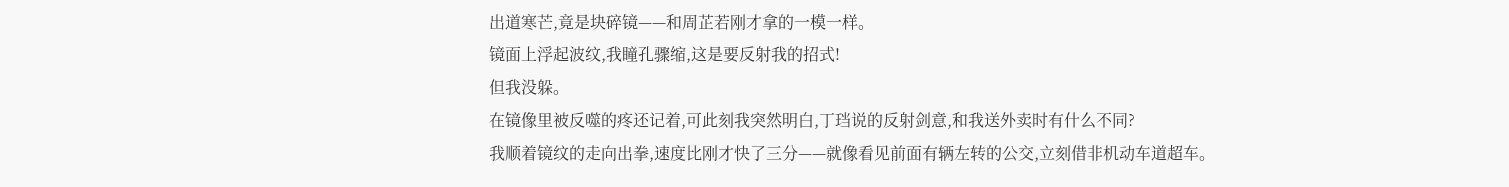出道寒芒,竟是块碎镜——和周芷若刚才拿的一模一样。
镜面上浮起波纹,我瞳孔骤缩,这是要反射我的招式!
但我没躲。
在镜像里被反噬的疼还记着,可此刻我突然明白,丁珰说的反射剑意,和我送外卖时有什么不同?
我顺着镜纹的走向出拳,速度比刚才快了三分——就像看见前面有辆左转的公交,立刻借非机动车道超车。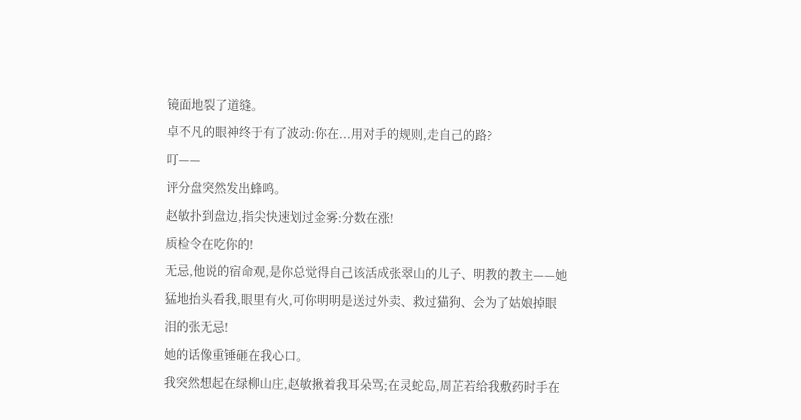镜面地裂了道缝。
卓不凡的眼神终于有了波动:你在...用对手的规则,走自己的路?
叮——
评分盘突然发出蜂鸣。
赵敏扑到盘边,指尖快速划过金雾:分数在涨!
质检令在吃你的!
无忌,他说的宿命观,是你总觉得自己该活成张翠山的儿子、明教的教主——她猛地抬头看我,眼里有火,可你明明是送过外卖、救过猫狗、会为了姑娘掉眼泪的张无忌!
她的话像重锤砸在我心口。
我突然想起在绿柳山庄,赵敏揪着我耳朵骂;在灵蛇岛,周芷若给我敷药时手在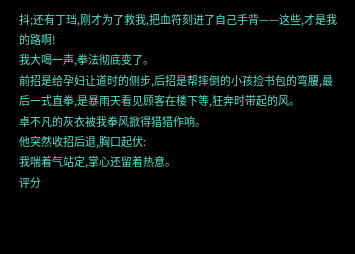抖;还有丁珰,刚才为了救我,把血符刻进了自己手背——这些,才是我的路啊!
我大喝一声,拳法彻底变了。
前招是给孕妇让道时的侧步,后招是帮摔倒的小孩捡书包的弯腰,最后一式直拳,是暴雨天看见顾客在楼下等,狂奔时带起的风。
卓不凡的灰衣被我拳风掀得猎猎作响。
他突然收招后退,胸口起伏:
我喘着气站定,掌心还留着热意。
评分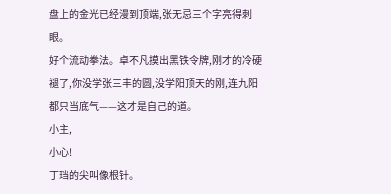盘上的金光已经漫到顶端,张无忌三个字亮得刺眼。
好个流动拳法。卓不凡摸出黑铁令牌,刚才的冷硬褪了,你没学张三丰的圆,没学阳顶天的刚,连九阳都只当底气——这才是自己的道。
小主,
小心!
丁珰的尖叫像根针。